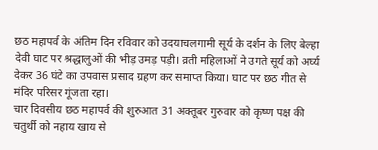छठ महापर्व के अंतिम दिन रविवार को उदयाचलगामी सूर्य के दर्शन के लिए बेल्हा देवी घाट पर श्रद्धालुओं की भीड़ उमड़ पड़ी। व्रती महिलाओं ने उगते सूर्य को अर्घ्य देकर 36 घंटे का उपवास प्रसाद ग्रहण कर समाप्त किया। घाट पर छठ गीत से मंदिर परिसर गूंजता रहा।
चार दिवसीय छठ महापर्व की शुरुआत 31 अक्तूबर गुरुवार को कृष्ण पक्ष की चतुर्थी को नहाय खाय से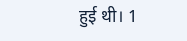हुई थी। 1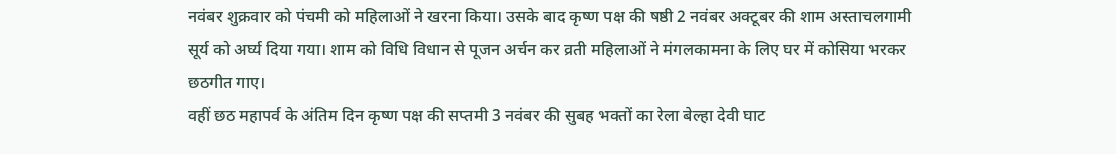नवंबर शुक्रवार को पंचमी को महिलाओं ने खरना किया। उसके बाद कृष्ण पक्ष की षष्ठी 2 नवंबर अक्टूबर की शाम अस्ताचलगामी सूर्य को अर्घ्य दिया गया। शाम को विधि विधान से पूजन अर्चन कर व्रती महिलाओं ने मंगलकामना के लिए घर में कोसिया भरकर छठगीत गाए।
वहीं छठ महापर्व के अंतिम दिन कृष्ण पक्ष की सप्तमी 3 नवंबर की सुबह भक्तों का रेला बेल्हा देवी घाट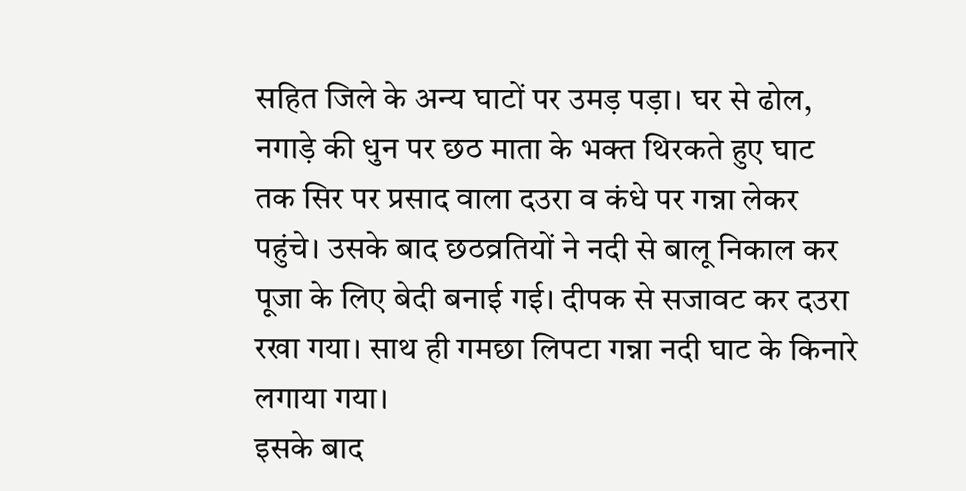सहित जिले के अन्य घाटों पर उमड़ पड़ा। घर से ढोल, नगाड़े की धुन पर छठ माता के भक्त थिरकते हुए घाट तक सिर पर प्रसाद वाला दउरा व कंधे पर गन्ना लेकर पहुंचे। उसके बाद छठव्रतियों ने नदी से बालू निकाल कर पूजा के लिए बेदी बनाई गई। दीपक से सजावट कर दउरा रखा गया। साथ ही गमछा लिपटा गन्ना नदी घाट के किनारे लगाया गया।
इसके बाद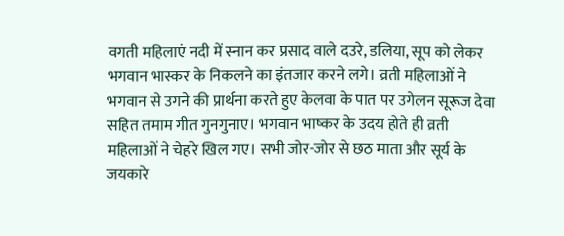वगती महिलाएं नदी में स्नान कर प्रसाद वाले दउरे, डलिया, सूप को लेकर भगवान भास्कर के निकलने का इंतजार करने लगे। व्रती महिलाओं ने भगवान से उगने की प्रार्थना करते हुए केलवा के पात पर उगेलन सूरूज देवा सहित तमाम गीत गुनगुनाए। भगवान भाष्कर के उदय होते ही व्रती महिलाओं ने चेहरे खिल गए। सभी जोर-जोर से छठ माता और सूर्य के जयकारे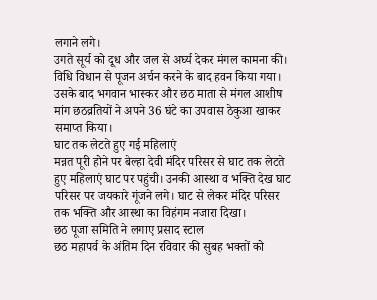लगाने लगे।
उगते सूर्य को दूध और जल से अर्घ्य देकर मंगल कामना की। विधि विधान से पूजन अर्चन करने के बाद हवन किया गया। उसके बाद भगवान भास्कर और छठ माता से मंगल आशीष मांग छठव्रतियों ने अपने 36 घंटे का उपवास ठेकुआ खाकर समाप्त किया।
घाट तक लेटते हुए गई महिलाएं
मन्नत पूरी होने पर बेल्हा देवी मंदिर परिसर से घाट तक लेटते हुए महिलाएं घाट पर पहुंची। उनकी आस्था व भक्ति देख घाट परिसर पर जयकारे गूंजने लगे। घाट से लेकर मंदिर परिसर तक भक्ति और आस्था का विहंगम नजारा दिखा।
छठ पूजा समिति ने लगाए प्रसाद स्टाल
छठ महापर्व के अंतिम दिन रविवार की सुबह भक्तों को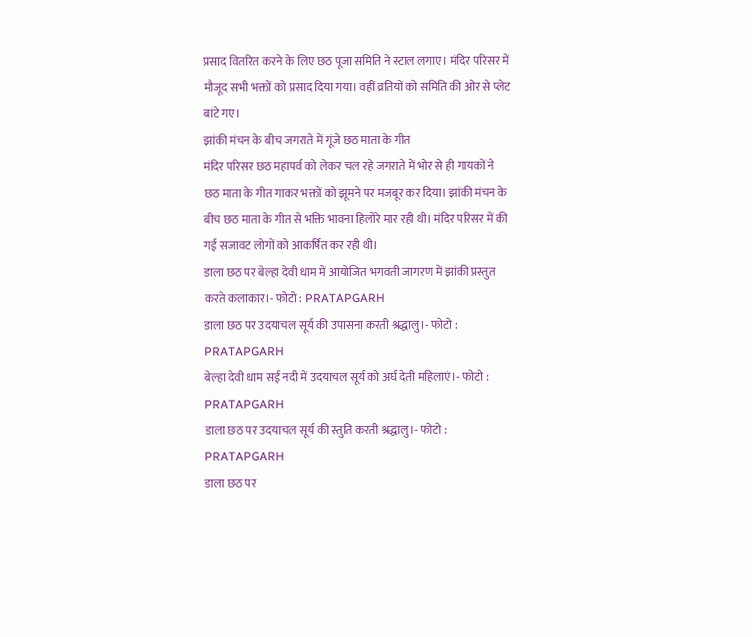प्रसाद वितरित करने के लिए छठ पूजा समिति ने स्टाल लगाए। मंदिर परिसर में मौजूद सभी भक्तों को प्रसाद दिया गया। वहीं व्रतियों को समिति की ओर से प्लेट बांटे गए।
झांकी मंचन के बीच जगराते में गूंजे छठ माता के गीत
मंदिर परिसर छठ महापर्व को लेकर चल रहे जगराते में भोर से ही गायकों ने छठ माता के गीत गाकर भक्तों को झूमने पर मजबूर कर दिया। झांकी मंचन के बीच छठ माता के गीत से भक्ति भावना हिलोरे मार रही थी। मंदिर परिसर में की गई सजावट लोगों को आकर्षित कर रही थी।
डाला छठ पर बेल्हा देवी धाम में आयोजित भगवती जागरण में झांकी प्रस्तुत करते कलाकार।- फोटो : PRATAPGARH
डाला छठ पर उदयाचल सूर्य की उपासना करती श्रद्धालु।- फोटो : PRATAPGARH
बेल्हा देवी धाम सई नदी में उदयाचल सूर्य को अर्घ देती महिलाएं।- फोटो : PRATAPGARH
डाला छठ पर उदयाचल सूर्य की स्तुति करती श्रद्धालु।- फोटो : PRATAPGARH
डाला छठ पर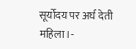सूर्योदय पर अर्घ देती महिला।-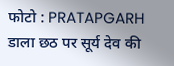फोटो : PRATAPGARH
डाला छठ पर सूर्य देव की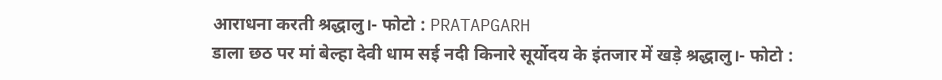आराधना करती श्रद्धालु।- फोटो : PRATAPGARH
डाला छठ पर मां बेल्हा देवी धाम सई नदी किनारे सूर्योदय के इंतजार में खड़े श्रद्धालु।- फोटो :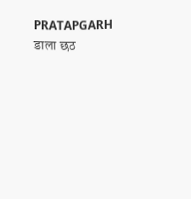PRATAPGARH
डाला छठ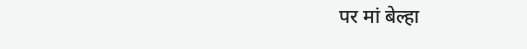पर मां बेल्हा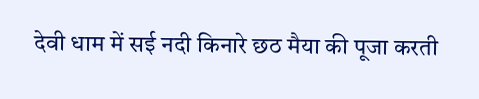देवी धाम में सई नदी किनारे छठ मैया की पूजा करती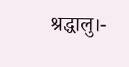श्रद्धालु।-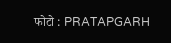फोटो : PRATAPGARH